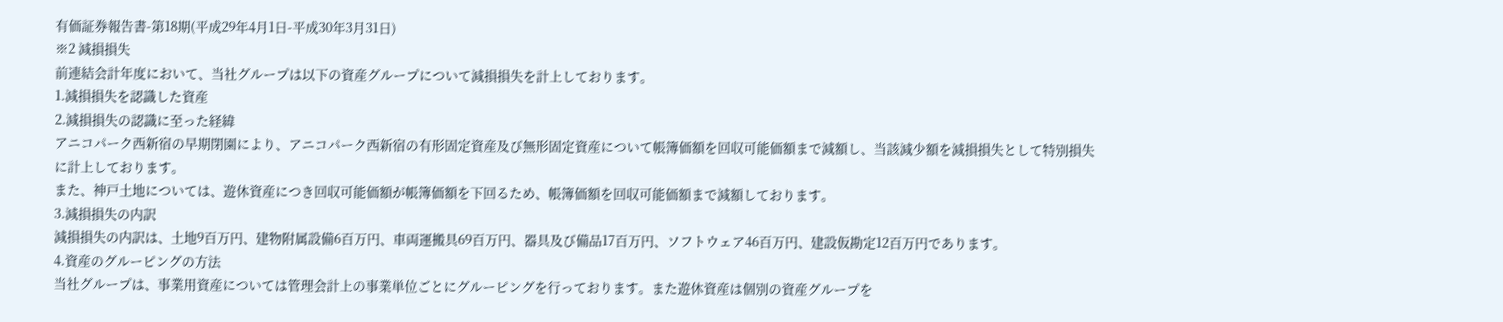有価証券報告書-第18期(平成29年4月1日-平成30年3月31日)
※2 減損損失
前連結会計年度において、当社グループは以下の資産グループについて減損損失を計上しております。
1.減損損失を認識した資産
2.減損損失の認識に至った経緯
アニコパーク西新宿の早期閉園により、アニコパーク西新宿の有形固定資産及び無形固定資産について帳簿価額を回収可能価額まで減額し、当該減少額を減損損失として特別損失に計上しております。
また、神戸土地については、遊休資産につき回収可能価額が帳簿価額を下回るため、帳簿価額を回収可能価額まで減額しております。
3.減損損失の内訳
減損損失の内訳は、土地9百万円、建物附属設備6百万円、車両運搬具69百万円、器具及び備品17百万円、ソフトウェア46百万円、建設仮勘定12百万円であります。
4.資産のグルーピングの方法
当社グループは、事業用資産については管理会計上の事業単位ごとにグルーピングを行っております。また遊休資産は個別の資産グループを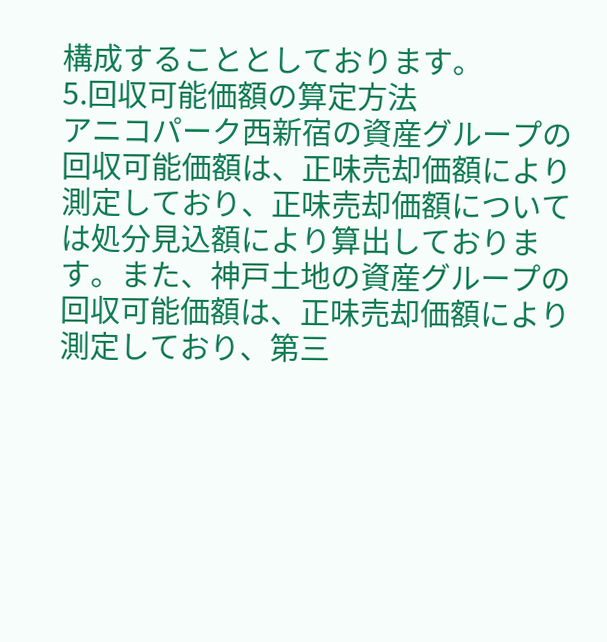構成することとしております。
5.回収可能価額の算定方法
アニコパーク西新宿の資産グループの回収可能価額は、正味売却価額により測定しており、正味売却価額については処分見込額により算出しております。また、神戸土地の資産グループの回収可能価額は、正味売却価額により測定しており、第三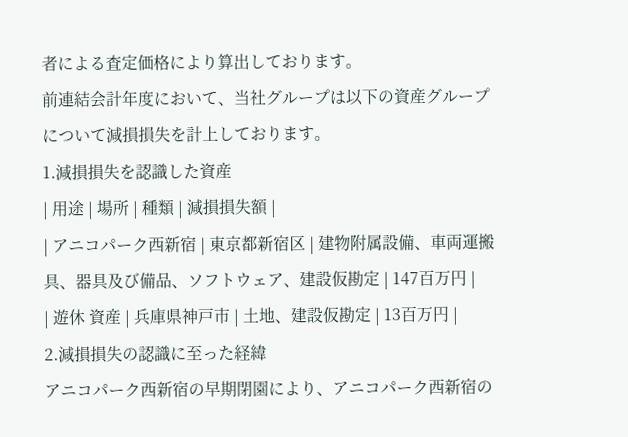者による査定価格により算出しております。
前連結会計年度において、当社グループは以下の資産グループについて減損損失を計上しております。
1.減損損失を認識した資産
| 用途 | 場所 | 種類 | 減損損失額 |
| アニコパーク西新宿 | 東京都新宿区 | 建物附属設備、車両運搬具、器具及び備品、ソフトウェア、建設仮勘定 | 147百万円 |
| 遊休 資産 | 兵庫県神戸市 | 土地、建設仮勘定 | 13百万円 |
2.減損損失の認識に至った経緯
アニコパーク西新宿の早期閉園により、アニコパーク西新宿の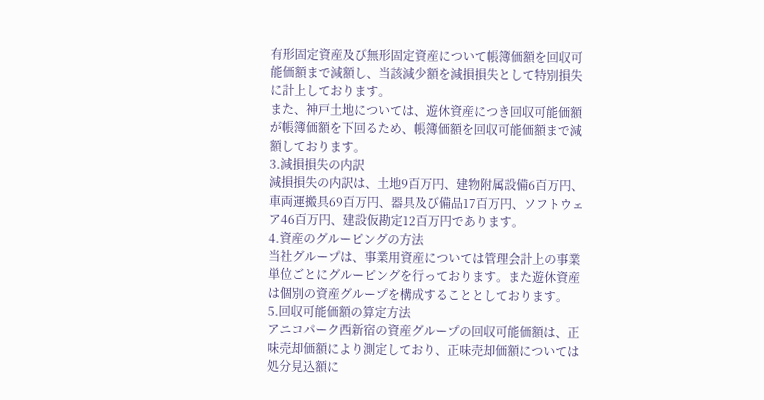有形固定資産及び無形固定資産について帳簿価額を回収可能価額まで減額し、当該減少額を減損損失として特別損失に計上しております。
また、神戸土地については、遊休資産につき回収可能価額が帳簿価額を下回るため、帳簿価額を回収可能価額まで減額しております。
3.減損損失の内訳
減損損失の内訳は、土地9百万円、建物附属設備6百万円、車両運搬具69百万円、器具及び備品17百万円、ソフトウェア46百万円、建設仮勘定12百万円であります。
4.資産のグルーピングの方法
当社グループは、事業用資産については管理会計上の事業単位ごとにグルーピングを行っております。また遊休資産は個別の資産グループを構成することとしております。
5.回収可能価額の算定方法
アニコパーク西新宿の資産グループの回収可能価額は、正味売却価額により測定しており、正味売却価額については処分見込額に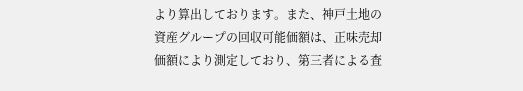より算出しております。また、神戸土地の資産グループの回収可能価額は、正味売却価額により測定しており、第三者による査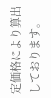定価格により算出しております。